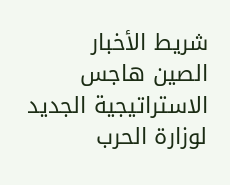شريط الأخبار
الصين هاجس الاستراتيجية الجديد لوزارة الحرب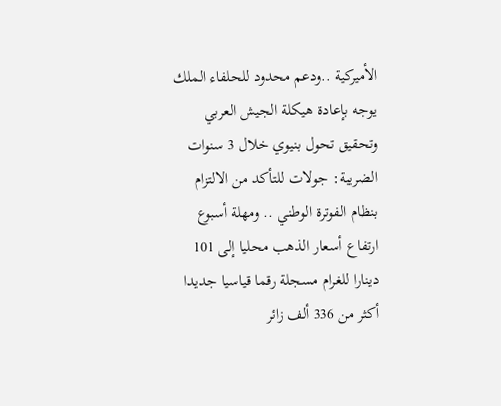الأميركية ..ودعم محدود للحلفاء الملك يوجه بإعادة هيكلة الجيش العربي وتحقيق تحول بنيوي خلال 3 سنوات الضريبة: جولات للتأكد من الالتزام بنظام الفوترة الوطني .. ومهلة أسبوع ارتفاع أسعار الذهب محليا إلى 101 دينارا للغرام مسجلة رقما قياسيا جديدا أكثر من 336 ألف زائر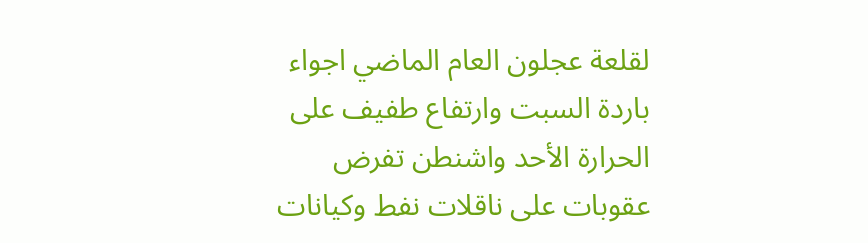لقلعة عجلون العام الماضي اجواء باردة السبت وارتفاع طفيف على الحرارة الأحد واشنطن تفرض عقوبات على ناقلات نفط وكيانات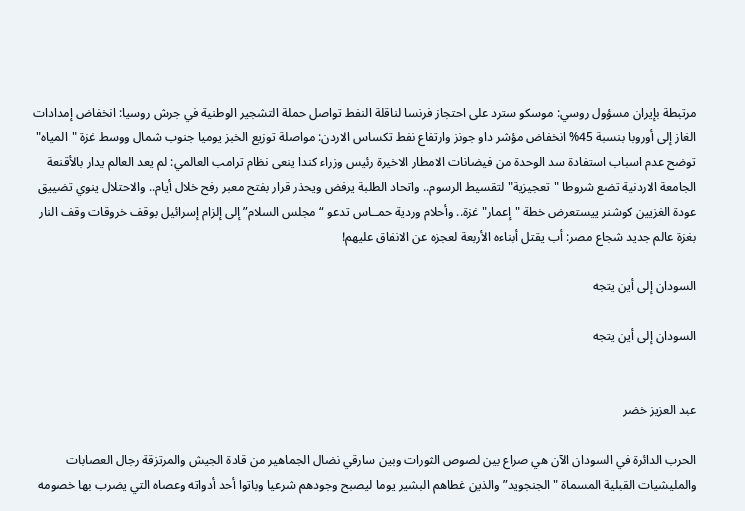مرتبطة بإيران مسؤول روسي: موسكو سترد على احتجاز فرنسا لناقلة النفط تواصل حملة التشجير الوطنية في جرش روسيا: انخفاض إمدادات الغاز إلى أوروبا بنسبة 45% انخفاض مؤشر داو جونز وارتفاع نفط تكساس الاردن: مواصلة توزيع الخبز يوميا جنوب شمال ووسط غزة "المياه" توضح عدم اسباب استفادة سد الوحدة من فيضانات الامطار الاخيرة رئيس وزراء كندا ينعى نظام ترامب العالمي: لم يعد العالم يدار بالأقنعة الجامعة الاردنية تضع شروطا "تعجيزية" لتقسيط الرسوم.. واتحاد الطلبة يرفض ويحذر قرار بفتح معبر رفح خلال أيام.. والاحتلال ينوي تضييق عودة الغزيين كوشنر ييستعرض خطة "إعمار" غزة.. وأحلام وردية حمــاس تدعو “مجلس السلام” إلى إلزام إسرائيل بوقف خروقات وقف النار بغزة عالم جديد شجاع مصر: أب يقتل أبناءه الأربعة لعجزه عن الانفاق عليهم!

السودان إلى أين يتجه

السودان إلى أين يتجه


عبد العزيز خضر

الحرب الدائرة في السودان الآن هي صراع بين لصوص الثورات وبين سارقي نضال الجماهير من قادة الجيش والمرتزقة رجال العصابات والمليشيات القبلية المسماة "الجنجويد” والذين غطاهم البشير يوما ليصبح وجودهم شرعيا وباتوا أحد أدواته وعصاه التي يضرب بها خصومه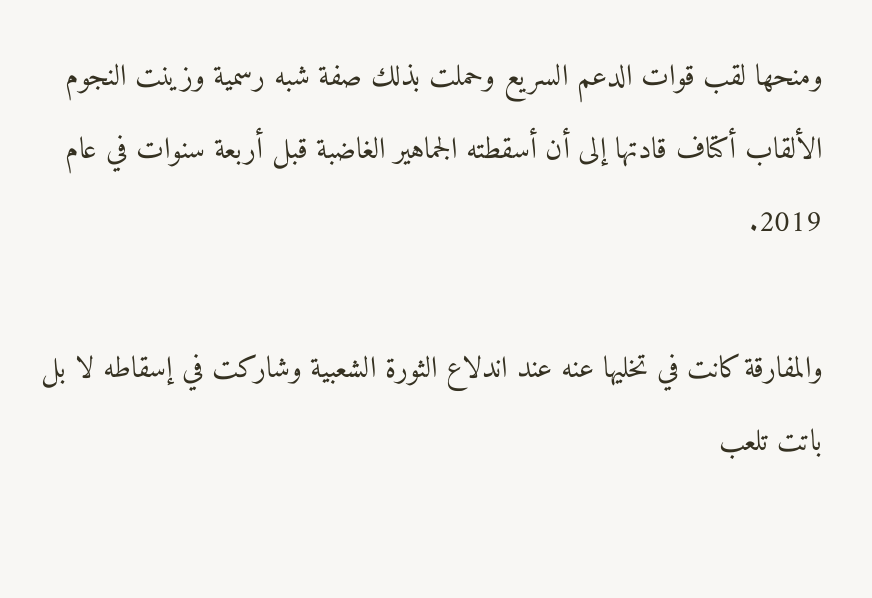ومنحها لقب قوات الدعم السريع وحملت بذلك صفة شبه رسمية وزينت النجوم الألقاب أكتاف قادتها إلى أن أسقطته الجماهير الغاضبة قبل أربعة سنوات في عام 2019.

والمفارقة كانت في تخليها عنه عند اندلاع الثورة الشعبية وشاركت في إسقاطه لا بل باتت تلعب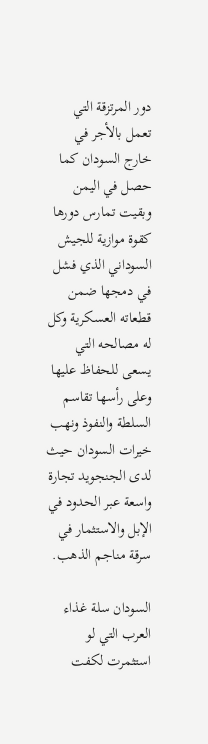دور المرتزقة التي تعمل بالأجر في خارج السودان كما حصل في اليمن وبقيت تمارس دورها كقوة موازية للجيش السوداني الذي فشل في دمجها ضمن قطعاته العسكرية وكل له مصالحه التي يسعى للحفاظ عليها وعلى رأسها تقاسم السلطة والنفوذ ونهب خيرات السودان حيث لدى الجنجويد تجارة واسعة عبر الحدود في الإبل والاستثمار في سرقة مناجم الذهب.

السودان سلة غذاء العرب التي لو استثمرت لكفت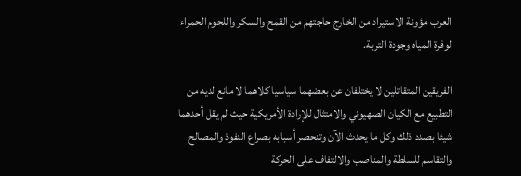العرب مؤونة الاستيراد من الخارج حاجتهم من القمح والسكر واللحوم الحمراء لوفرة المياه وجودة التربة.

الفريقين المتقاتلين لا يختلفان عن بعضهما سياسيا كلاهما لا مانع لديه من التطبيع مع الكيان الصهيوني والامتثال للإرادة الأمريكية حيث لم يقل أحدهما شيئا بصدد ذلك وكل ما يحدث الآن وتنحصر أسبابه بصراع النفوذ والمصالح والتقاسم للسلطة والمناصب والالتفاف على الحركة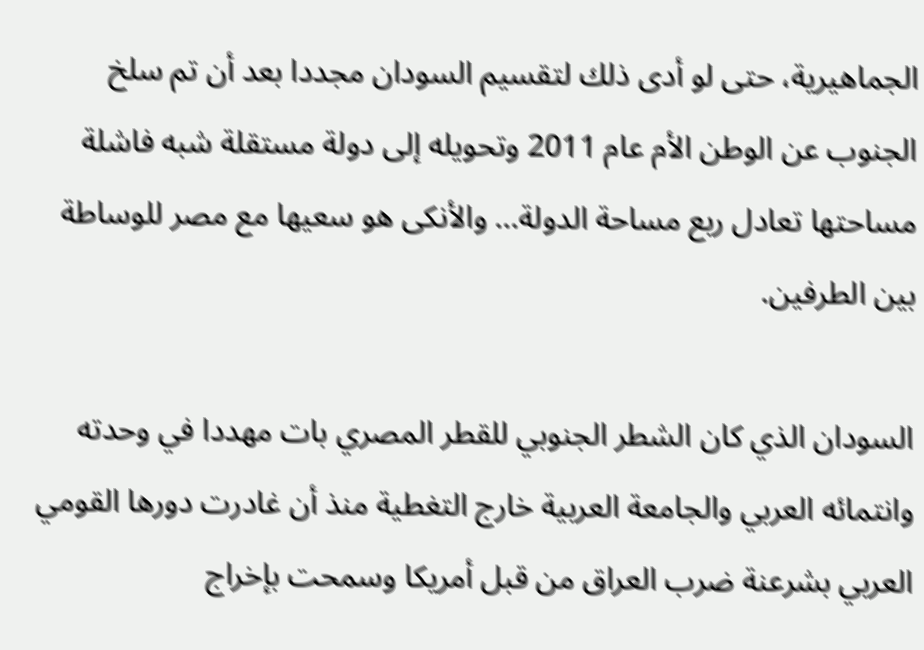الجماهيرية، حتى لو أدى ذلك لتقسيم السودان مجددا بعد أن تم سلخ الجنوب عن الوطن الأم عام 2011 وتحويله إلى دولة مستقلة شبه فاشلة مساحتها تعادل ربع مساحة الدولة… والأنكى هو سعيها مع مصر للوساطة بين الطرفين.

السودان الذي كان الشطر الجنوبي للقطر المصري بات مهددا في وحدته وانتمائه العربي والجامعة العربية خارج التغطية منذ أن غادرت دورها القومي العربي بشرعنة ضرب العراق من قبل أمريكا وسمحت بإخراج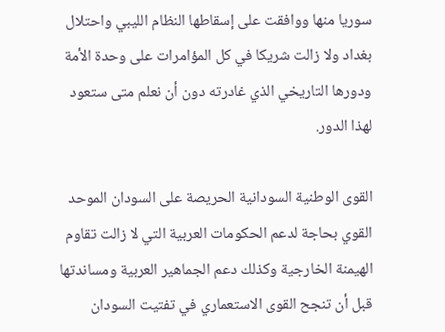سوريا منها ووافقت على إسقاطها النظام الليبي واحتلال بغداد ولا زالت شريكا في كل المؤامرات على وحدة الأمة ودورها التاريخي الذي غادرته دون أن نعلم متى ستعود لهذا الدور.

القوى الوطنية السودانية الحريصة على السودان الموحد القوي بحاجة لدعم الحكومات العربية التي لا زالت تقاوم الهيمنة الخارجية وكذلك دعم الجماهير العربية ومساندتها قبل أن تنجح القوى الاستعماري في تفتيت السودان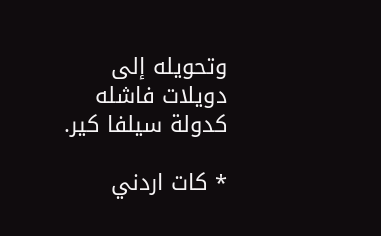وتحويله إلى دويلات فاشله كدولة سيلفا كير.

* كات اردني